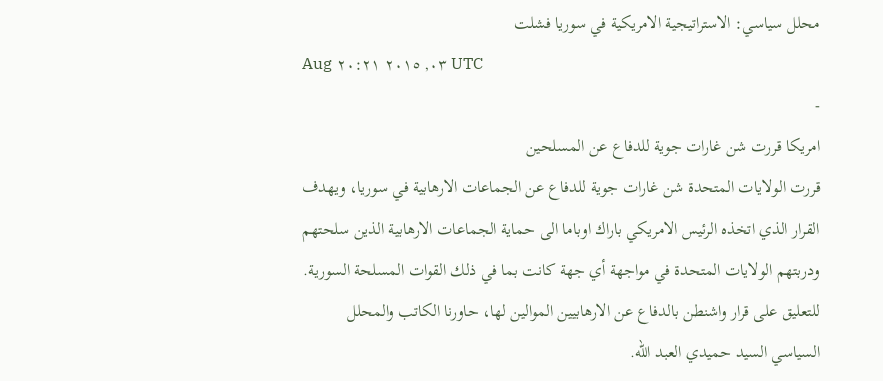محلل سياسي: الاستراتيجية الامريكية في سوريا فشلت
Aug ٠٣, ٢٠١٥ ٢٠:٢١ UTC
-
امريكا قررت شن غارات جوية للدفاع عن المسلحين
قررت الولايات المتحدة شن غارات جوية للدفاع عن الجماعات الارهابية في سوريا، ويهدف القرار الذي اتخذه الرئيس الامريكي باراك اوباما الى حماية الجماعات الارهابية الذين سلحتهم ودربتهم الولايات المتحدة في مواجهة أي جهة كانت بما في ذلك القوات المسلحة السورية. للتعليق على قرار واشنطن بالدفاع عن الارهابيين الموالين لها، حاورنا الكاتب والمحلل السياسي السيد حميدي العبد الله.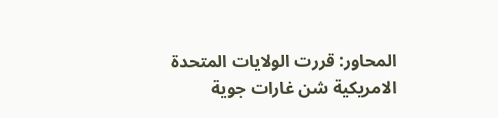المحاور: قررت الولايات المتحدة الامريكية شن غارات جوية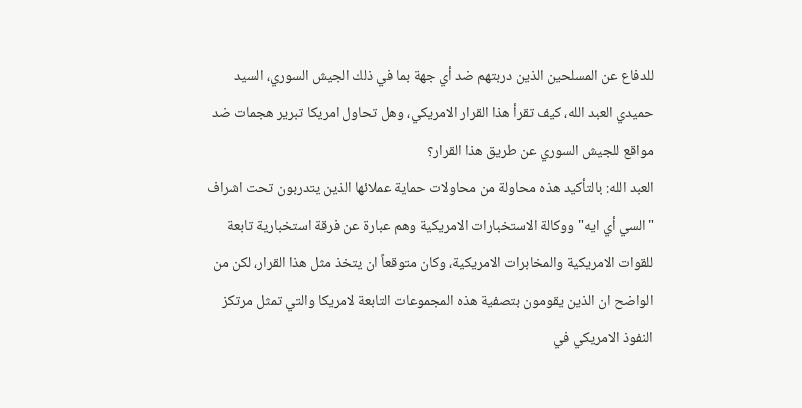للدفاع عن المسلحين الذين دربتهم ضد أي جهة بما في ذلك الجيش السوري، السيد حميدي العبد الله، كيف تقرأ هذا القرار الامريكي، وهل تحاول امريكا تبرير هجمات ضد مواقع للجيش السوري عن طريق هذا القرار؟
العبد الله: بالتأكيد هذه محاولة من محاولات حماية عملائها الذين يتدربون تحت اشراف "السي أي ايه" ووكالة الاستخبارات الامريكية وهم عبارة عن فرقة استخبارية تابعة للقوات الامريكية والمخابرات الامريكية، وكان متوقعاً ان يتخذ مثل هذا القرار، لكن من الواضح ان الذين يقومون بتصفية هذه المجموعات التابعة لامريكا والتي تمثل مرتكز النفوذ الامريكي في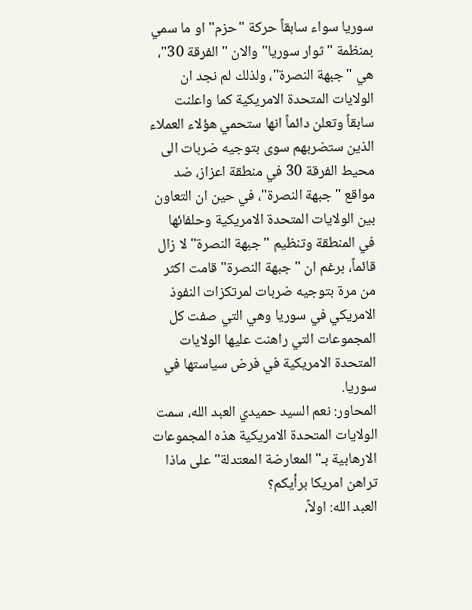سوريا سواء سابقاً حركة "حزم" او ما سمي بمنظمة "ثوار سوريا" والان "الفرقة 30"، هي "جبهة النصرة"، ولذلك لم نجد ان الولايات المتحدة الامريكية كما واعلنت سابقاً وتعلن دائماً انها ستحمي هؤلاء العملاء الذين ستضربهم سوى بتوجيه ضربات الى محيط الفرقة 30 في منطقة اعزاز، ضد مواقع "جبهة النصرة"، في حين ان التعاون بين الولايات المتحدة الامريكية وحلفائها في المنطقة وتنظيم "جبهة النصرة" لا زال قائماً، برغم ان "جبهة النصرة" قامت اكثر من مرة بتوجيه ضربات لمرتكزات النفوذ الامريكي في سوريا وهي التي صفت كل المجموعات التي راهنت عليها الولايات المتحدة الامريكية في فرض سياستها في سوريا.
المحاور: نعم السيد حميدي العبد الله، سمت الولايات المتحدة الامريكية هذه المجموعات الارهابية بـ"المعارضة المعتدلة" على ماذا تراهن امريكا برأيكم؟
العبد الله: اولاً،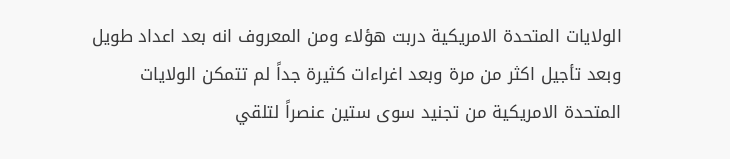الولايات المتحدة الامريكية دربت هؤلاء ومن المعروف انه بعد اعداد طويل وبعد تأجيل اكثر من مرة وبعد اغراءات كثيرة جداً لم تتمكن الولايات المتحدة الامريكية من تجنيد سوى ستين عنصراً لتلقي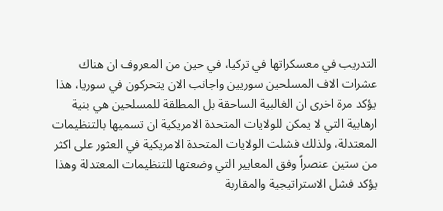التدريب في معسكراتها في تركيا، في حين من المعروف ان هناك عشرات الاف المسلحين سوريين واجانب الان يتحركون في سوريا، هذا يؤكد مرة اخرى ان الغالبية الساحقة بل المطلقة للمسلحين هي بنية ارهابية التي لا يمكن للولايات المتحدة الامريكية ان تسميها بالتنظيمات المعتدلة، ولذلك فشلت الولايات المتحدة الامريكية في العثور على اكثر من ستين عنصراً وفق المعايير التي وضعتها للتنظيمات المعتدلة وهذا يؤكد فشل الاستراتيجية والمقاربة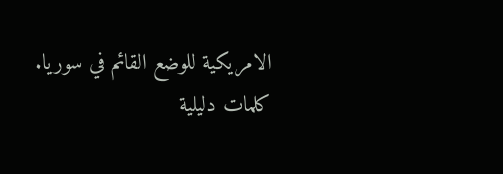الامريكية للوضع القائم في سوريا.
كلمات دليلية